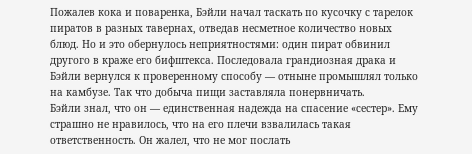Пожалев кока и поваренка, Бэйли начал таскать по кусочку с тарелок пиратов в разных тавернах, отведав несметное количество новых блюд. Но и это обернулось неприятностями: один пират обвинил другого в краже его бифштекса. Последовала грандиозная драка и Бэйли вернулся к проверенному способу — отныне промышлял только на камбузе. Так что добыча пищи заставляла понервничать.
Бэйли знал, что он — единственная надежда на спасение «сестер». Ему страшно не нравилось, что на его плечи взвалилась такая ответственность. Он жалел, что не мог послать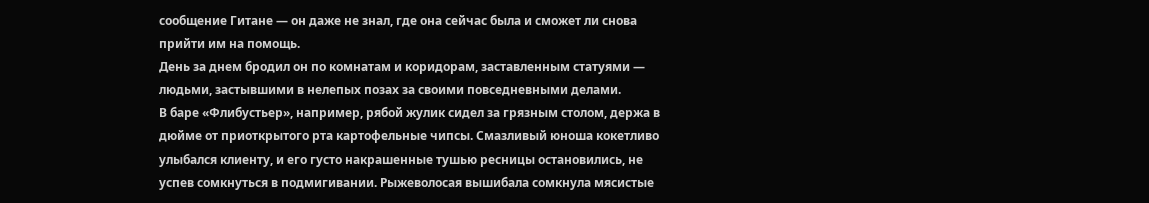сообщение Гитане — он даже не знал, где она сейчас была и сможет ли снова прийти им на помощь.
День за днем бродил он по комнатам и коридорам, заставленным статуями — людьми, застывшими в нелепых позах за своими повседневными делами.
В баре «Флибустьер», например, рябой жулик сидел за грязным столом, держа в дюйме от приоткрытого рта картофельные чипсы. Смазливый юноша кокетливо улыбался клиенту, и его густо накрашенные тушью ресницы остановились, не успев сомкнуться в подмигивании. Рыжеволосая вышибала сомкнула мясистые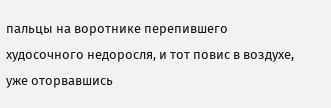пальцы на воротнике перепившего худосочного недоросля, и тот повис в воздухе, уже оторвавшись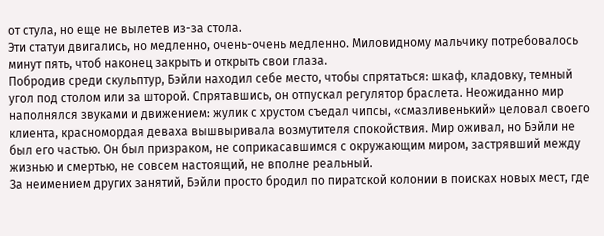от стула, но еще не вылетев из-за стола.
Эти статуи двигались, но медленно, очень-очень медленно. Миловидному мальчику потребовалось минут пять, чтоб наконец закрыть и открыть свои глаза.
Побродив среди скульптур, Бэйли находил себе место, чтобы спрятаться: шкаф, кладовку, темный угол под столом или за шторой. Спрятавшись, он отпускал регулятор браслета. Неожиданно мир наполнялся звуками и движением: жулик с хрустом съедал чипсы, «смазливенький» целовал своего клиента, красномордая деваха вышвыривала возмутителя спокойствия. Мир оживал, но Бэйли не был его частью. Он был призраком, не соприкасавшимся с окружающим миром, застрявший между жизнью и смертью, не совсем настоящий, не вполне реальный.
За неимением других занятий, Бэйли просто бродил по пиратской колонии в поисках новых мест, где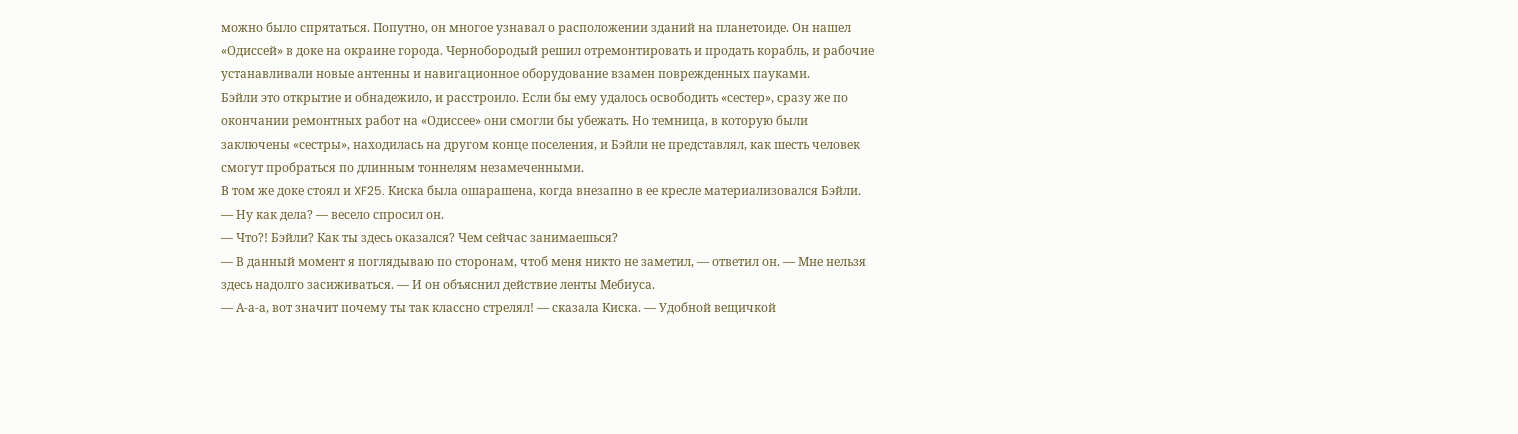можно было спрятаться. Попутно, он многое узнавал о расположении зданий на планетоиде. Он нашел «Одиссей» в доке на окраине города. Чернобородый решил отремонтировать и продать корабль, и рабочие устанавливали новые антенны и навигационное оборудование взамен поврежденных пауками.
Бэйли это открытие и обнадежило, и расстроило. Если бы ему удалось освободить «сестер», сразу же по окончании ремонтных работ на «Одиссее» они смогли бы убежать. Но темница, в которую были заключены «сестры», находилась на другом конце поселения, и Бэйли не представлял, как шесть человек смогут пробраться по длинным тоннелям незамеченными.
В том же доке стоял и XF25. Киска была ошарашена, когда внезапно в ее кресле материализовался Бэйли.
— Ну как дела? — весело спросил он.
— Что?! Бэйли? Как ты здесь оказался? Чем сейчас занимаешься?
— В данный момент я поглядываю по сторонам, чтоб меня никто не заметил, — ответил он. — Мне нельзя здесь надолго засиживаться. — И он объяснил действие ленты Мебиуса.
— А-а-а, вот значит почему ты так классно стрелял! — сказала Киска. — Удобной вещичкой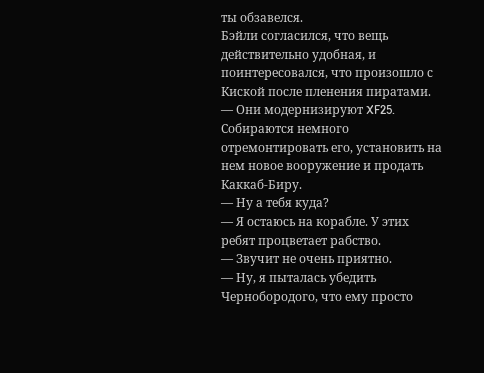ты обзавелся.
Бэйли согласился, что вещь действительно удобная, и поинтересовался, что произошло с Киской после пленения пиратами.
— Они модернизируют XF25. Собираются немного отремонтировать его, установить на нем новое вооружение и продать Каккаб-Биру.
— Ну а тебя куда?
— Я остаюсь на корабле. У этих ребят процветает рабство.
— Звучит не очень приятно.
— Ну, я пыталась убедить Чернобородого, что ему просто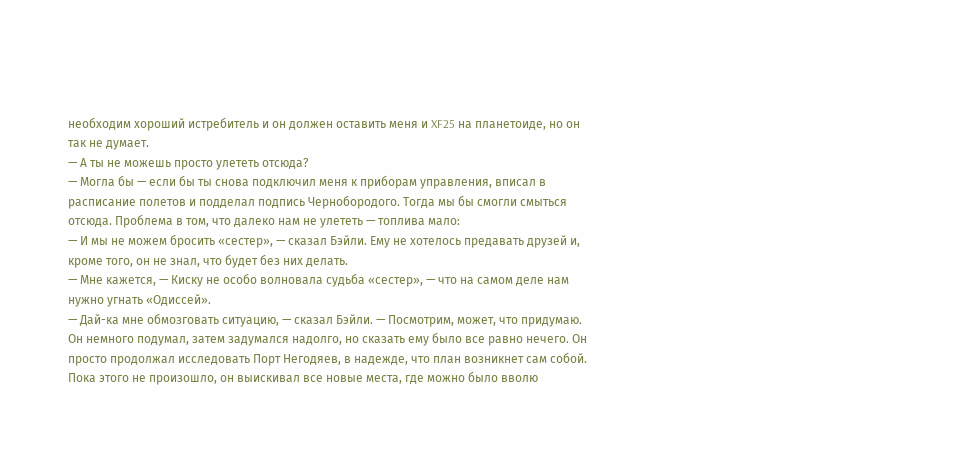необходим хороший истребитель и он должен оставить меня и XF25 на планетоиде, но он так не думает.
— А ты не можешь просто улететь отсюда?
— Могла бы — если бы ты снова подключил меня к приборам управления, вписал в расписание полетов и подделал подпись Чернобородого. Тогда мы бы смогли смыться отсюда. Проблема в том, что далеко нам не улететь — топлива мало:
— И мы не можем бросить «сестер», — сказал Бэйли. Ему не хотелось предавать друзей и, кроме того, он не знал, что будет без них делать.
— Мне кажется, — Киску не особо волновала судьба «сестер», — что на самом деле нам нужно угнать «Одиссей».
— Дай-ка мне обмозговать ситуацию, — сказал Бэйли. — Посмотрим, может, что придумаю.
Он немного подумал, затем задумался надолго, но сказать ему было все равно нечего. Он просто продолжал исследовать Порт Негодяев, в надежде, что план возникнет сам собой. Пока этого не произошло, он выискивал все новые места, где можно было вволю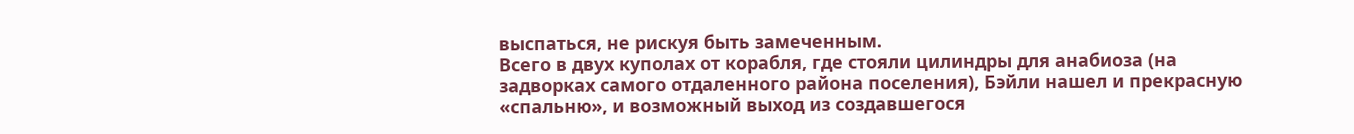выспаться, не рискуя быть замеченным.
Всего в двух куполах от корабля, где стояли цилиндры для анабиоза (на задворках самого отдаленного района поселения), Бэйли нашел и прекрасную «спальню», и возможный выход из создавшегося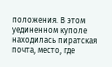положения. В этом уединенном куполе находилась пиратская почта, место, где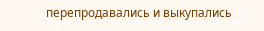перепродавались и выкупались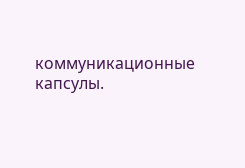коммуникационные капсулы.